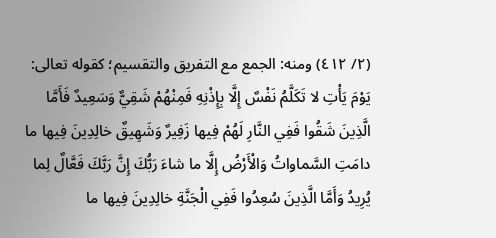(٢/ ٤١٢) ومنه: الجمع مع التفريق والتقسيم؛ كقوله تعالى: يَوْمَ يَأْتِ لا تَكَلَّمُ نَفْسٌ إِلَّا بِإِذْنِهِ فَمِنْهُمْ شَقِيٌّ وَسَعِيدٌ فَأَمَّا الَّذِينَ شَقُوا فَفِي النَّارِ لَهُمْ فِيها زَفِيرٌ وَشَهِيقٌ خالِدِينَ فِيها ما دامَتِ السَّماواتُ وَالْأَرْضُ إِلَّا ما شاءَ رَبُّكَ إِنَّ رَبَّكَ فَعَّالٌ لِما يُرِيدُ وَأَمَّا الَّذِينَ سُعِدُوا فَفِي الْجَنَّةِ خالِدِينَ فِيها ما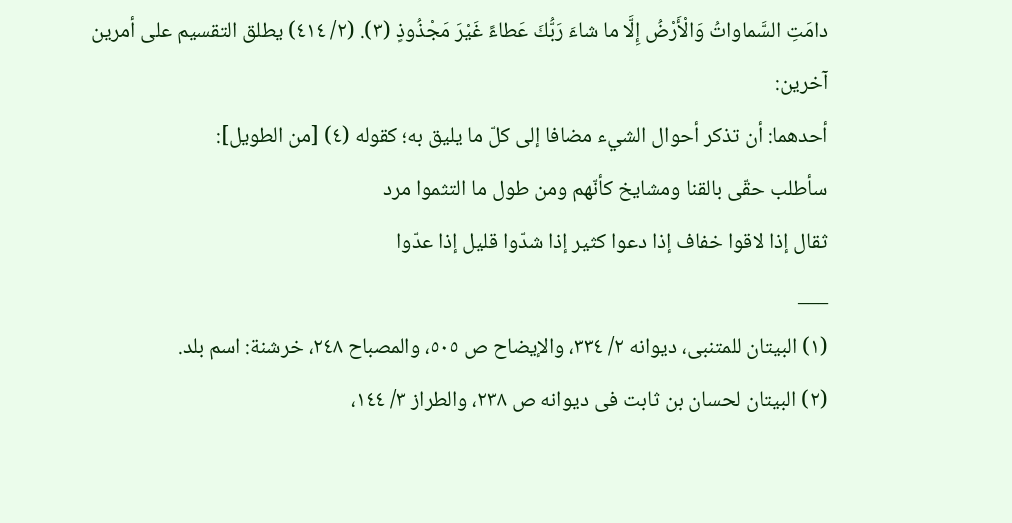دامَتِ السَّماواتُ وَالْأَرْضُ إِلَّا ما شاءَ رَبُّكَ عَطاءً غَيْرَ مَجْذُوذٍ (٣). (٢/ ٤١٤) يطلق التقسيم على أمرين آخرين:
أحدهما: أن تذكر أحوال الشيء مضافا إلى كلّ ما يليق به؛ كقوله (٤) [من الطويل]:
سأطلب حقّى بالقنا ومشايخ كأنّهم ومن طول ما التثموا مرد
ثقال إذا لاقوا خفاف إذا دعوا كثير إذا شدّوا قليل إذا عدّوا
___
(١) البيتان للمتنبى، ديوانه ٢/ ٣٣٤، والإيضاح ص ٥٠٥، والمصباح ٢٤٨، خرشنة: اسم بلد.
(٢) البيتان لحسان بن ثابت فى ديوانه ص ٢٣٨، والطراز ٣/ ١٤٤،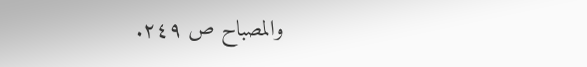والمصباح ص ٢٤٩.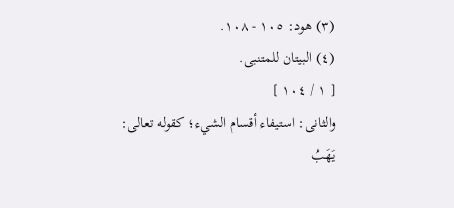(٣) هود: ١٠٥ - ١٠٨.
(٤) البيتان للمتنبى.
[ ١ / ١٠٤ ]
والثانى: استيفاء أقسام الشيء؛ كقوله تعالى: يَهَبُ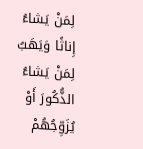لِمَنْ يَشاءُ إِناثًا وَيَهَبُ لِمَنْ يَشاءُ الذُّكُورَ أَوْ يُزَوِّجُهُمْ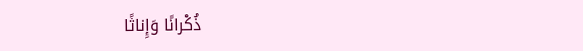ذُكْرانًا وَإِناثًا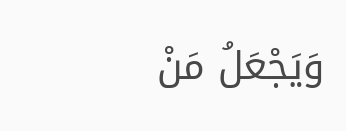وَيَجْعَلُ مَنْ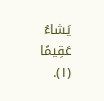يَشاءُ عَقِيمًا (١).